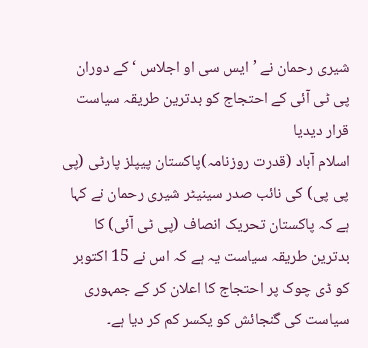شیری رحمان نے ’ایس سی او اجلاس ‘ کے دوران پی ٹی آئی کے احتجاج کو بدترین طریقہ سیاست قرار دیدیا
اسلام آباد (قدرت روزنامہ)پاکستان پیپلز پارٹی (پی پی پی) کی نائب صدر سینیٹر شیری رحمان نے کہا ہے کہ پاکستان تحریک انصاف (پی ٹی آئی) کا بدترین طریقہ سیاست یہ ہے کہ اس نے 15 اکتوبر کو ڈی چوک پر احتجاج کا اعلان کر کے جمہوری سیاست کی گنجائش کو یکسر کم کر دیا ہے۔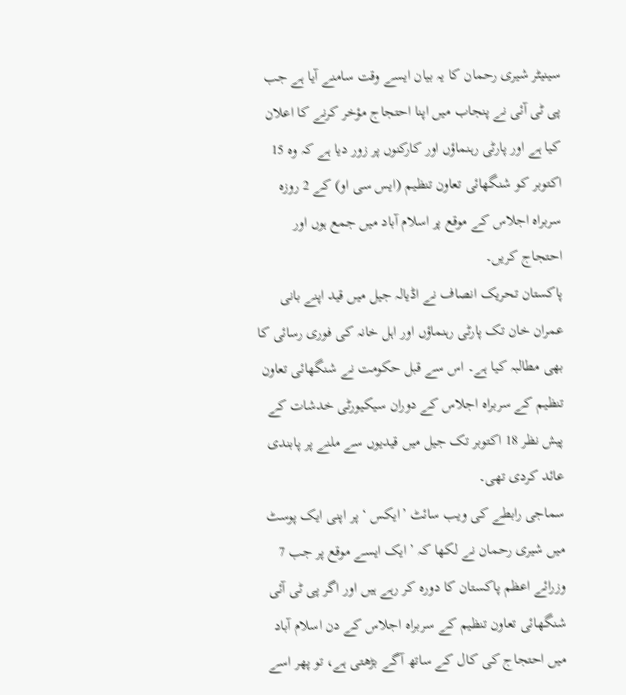سینیٹر شیری رحمان کا یہ بیان ایسے وقت سامنے آیا ہے جب پی ٹی آئی نے پنجاب میں اپنا احتجاج مؤخر کرنے کا اعلان کیا ہے اور پارٹی رہنماؤں اور کارکنوں پر زور دیا ہے کہ وہ 15 اکتوبر کو شنگھائی تعاون تنظیم (ایس سی او) کے 2 روزہ سربراہ اجلاس کے موقع پر اسلام آباد میں جمع ہوں اور احتجاج کریں۔
پاکستان تحریک انصاف نے اڈیالہ جیل میں قید اپنے بانی عمران خان تک پارٹی رہنماؤں اور اہل خانہ کی فوری رسائی کا بھی مطالبہ کیا ہے۔ اس سے قبل حکومت نے شنگھائی تعاون تنظیم کے سربراہ اجلاس کے دوران سیکیورٹی خدشات کے پیش نظر 18 اکتوبر تک جیل میں قیدیوں سے ملنے پر پابندی عائد کردی تھی۔
سماجی رابطے کی ویب سائٹ ’ایکس ‘ پر اپنی ایک پوسٹ میں شیری رحمان نے لکھا کہ ’ ایک ایسے موقع پر جب 7 وزرائے اعظم پاکستان کا دورہ کر رہے ہیں اور اگر پی ٹی آئی شنگھائی تعاون تنظیم کے سربراہ اجلاس کے دن اسلام آباد میں احتجاج کی کال کے ساتھ آگے بڑھتی ہے، تو پھر اسے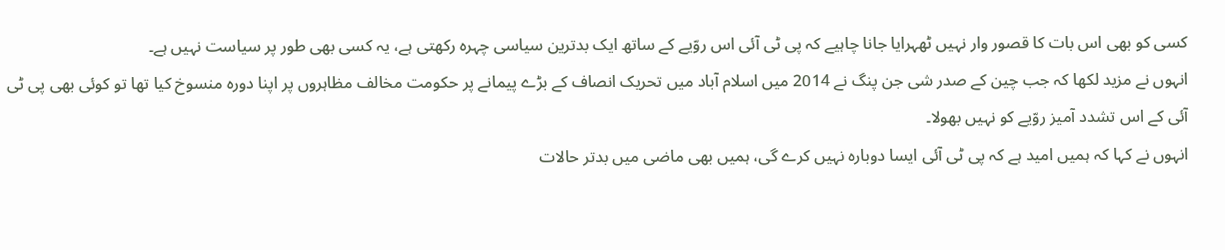کسی کو بھی اس بات کا قصور وار نہیں ٹھہرایا جانا چاہیے کہ پی ٹی آئی اس روّیے کے ساتھ ایک بدترین سیاسی چہرہ رکھتی ہے، یہ کسی بھی طور پر سیاست نہیں ہے۔
انہوں نے مزید لکھا کہ جب چین کے صدر شی جن پنگ نے 2014 میں اسلام آباد میں تحریک انصاف کے بڑے پیمانے پر حکومت مخالف مظاہروں پر اپنا دورہ منسوخ کیا تھا تو کوئی بھی پی ٹی آئی کے اس تشدد آمیز روّیے کو نہیں بھولا۔
انہوں نے کہا کہ ہمیں امید ہے کہ پی ٹی آئی ایسا دوبارہ نہیں کرے گی، ہمیں بھی ماضی میں بدتر حالات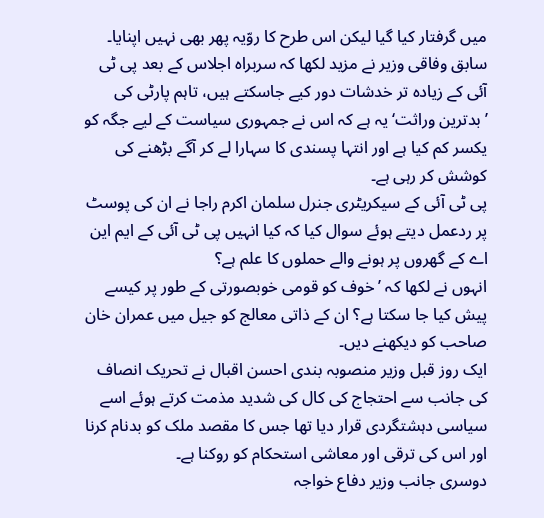میں گرفتار کیا گیا لیکن اس طرح کا روّیہ پھر بھی نہیں اپنایا۔
سابق وفاقی وزیر نے مزید لکھا کہ سربراہ اجلاس کے بعد پی ٹی آئی کے زیادہ تر خدشات دور کیے جاسکتے ہیں، تاہم پارٹی کی ’بدترین وراثت‘ یہ ہے کہ اس نے جمہوری سیاست کے لیے جگہ کو یکسر کم کیا ہے اور انتہا پسندی کا سہارا لے کر آگے بڑھنے کی کوشش کر رہی ہے۔
پی ٹی آئی کے سیکریٹری جنرل سلمان اکرم راجا نے ان کی پوسٹ پر ردعمل دیتے ہوئے سوال کیا کہ کیا انہیں پی ٹی آئی کے ایم این اے کے گھروں پر ہونے والے حملوں کا علم ہے؟
انہوں نے لکھا کہ ’خوف کو قومی خوبصورتی کے طور پر کیسے پیش کیا جا سکتا ہے؟ ان کے ذاتی معالج کو جیل میں عمران خان صاحب کو دیکھنے دیں۔
ایک روز قبل وزیر منصوبہ بندی احسن اقبال نے تحریک انصاف کی جانب سے احتجاج کی کال کی شدید مذمت کرتے ہوئے اسے سیاسی دہشتگردی قرار دیا تھا جس کا مقصد ملک کو بدنام کرنا اور اس کی ترقی اور معاشی استحکام کو روکنا ہے۔
دوسری جانب وزیر دفاع خواجہ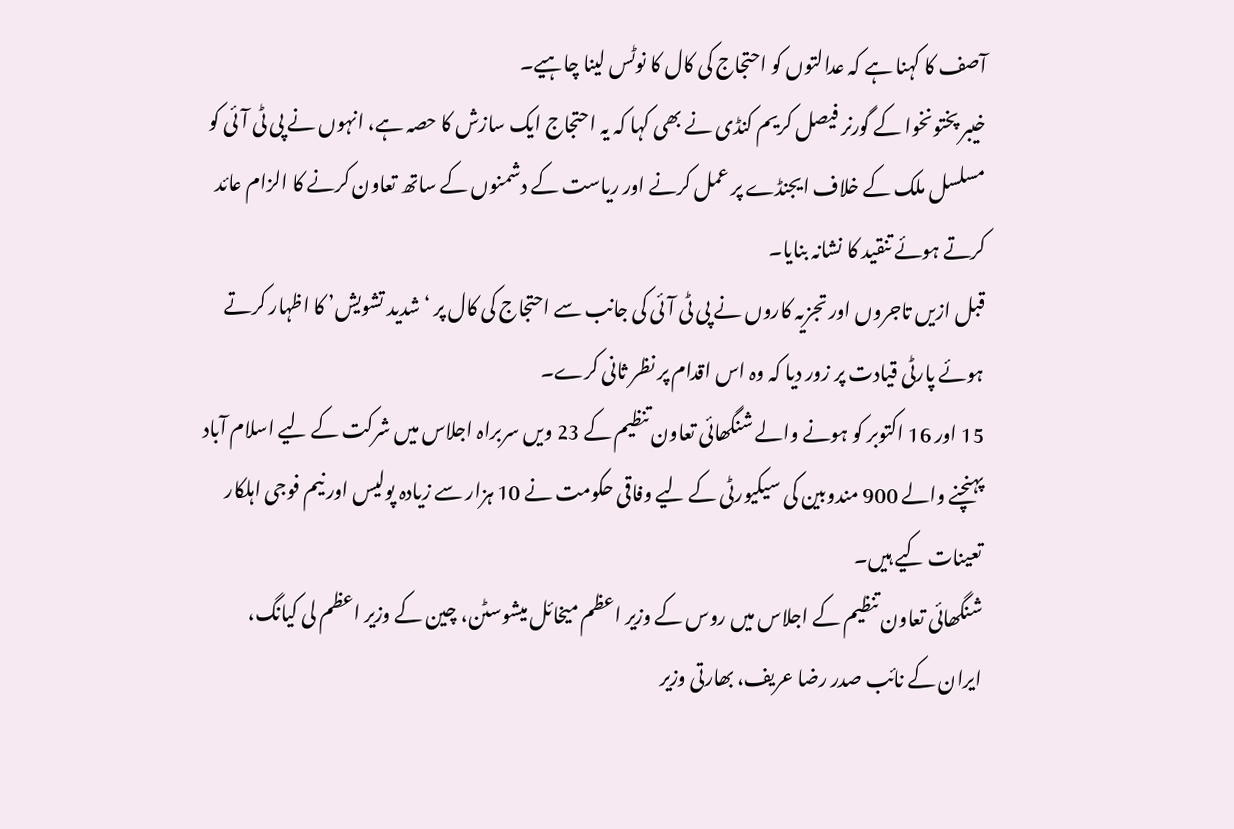آصف کا کہنا ہے کہ عدالتوں کو احتجاج کی کال کا نوٹس لینا چاہیے۔
خیبر پختونخوا کے گورنر فیصل کریم کنڈی نے بھی کہا کہ یہ احتجاج ایک سازش کا حصہ ہے، انہوں نے پی ٹی آئی کو مسلسل ملک کے خلاف ایجنڈے پر عمل کرنے اور ریاست کے دشمنوں کے ساتھ تعاون کرنے کا الزام عائد کرتے ہوئے تنقید کا نشانہ بنایا۔
قبل ازیں تاجروں اور تجزیہ کاروں نے پی ٹی آئی کی جانب سے احتجاج کی کال پر ‘شدید تشویش’ کا اظہار کرتے ہوئے پارٹی قیادت پر زور دیا کہ وہ اس اقدام پر نظر ثانی کرے۔
15 اور 16 اکتوبر کو ہونے والے شنگھائی تعاون تنظیم کے 23 ویں سربراہ اجلاس میں شرکت کے لیے اسلام آباد پہنچنے والے 900 مندوبین کی سیکیورٹی کے لیے وفاقی حکومت نے 10 ہزار سے زیادہ پولیس اور نیم فوجی اہلکار تعینات کیے ہیں۔
شنگھائی تعاون تنظیم کے اجلاس میں روس کے وزیر اعظم میخائل میشوسٹن، چین کے وزیر اعظم لی کیانگ، ایران کے نائب صدر رضا عریف، بھارتی وزیر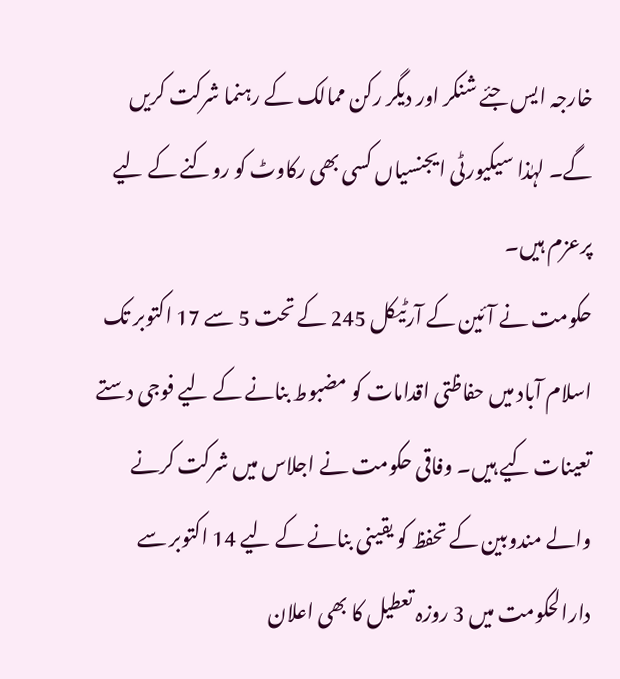خارجہ ایس جئے شنکر اور دیگر رکن ممالک کے رہنما شرکت کریں گے۔ لہٰذا سیکیورٹی ایجنسیاں کسی بھی رکاوٹ کو روکنے کے لیے پرعزم ہیں۔
حکومت نے آئین کے آرٹیکل 245 کے تحت 5 سے 17 اکتوبر تک اسلام آباد میں حفاظتی اقدامات کو مضبوط بنانے کے لیے فوجی دستے تعینات کیے ہیں۔ وفاقی حکومت نے اجلاس میں شرکت کرنے والے مندوبین کے تحفظ کو یقینی بنانے کے لیے 14 اکتوبر سے دارالحکومت میں 3 روزہ تعطیل کا بھی اعلان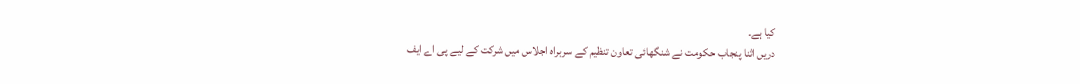کیا ہے۔
دریں اثنا پنجاب حکومت نے شنگھائی تعاون تنظیم کے سربراہ اجلاس میں شرکت کے لیے پی اے ایف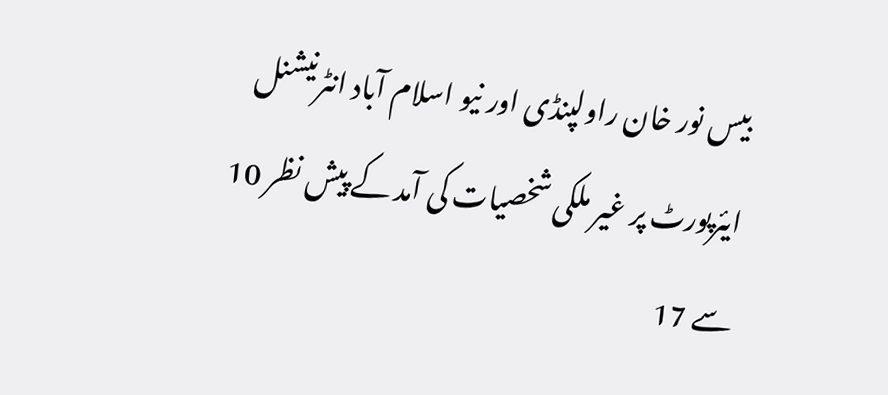بیس نور خان راولپنڈی اور نیو اسلام آباد انٹرنیشنل ایئرپورٹ پر غیر ملکی شخصیات کی آمد کے پیش نظر 10 سے 17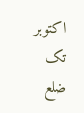اکتوبر تک ضلع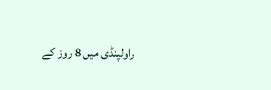راولپنڈی میں 8 روز کے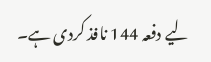لیے دفعہ 144 نافذ کردی ہے۔